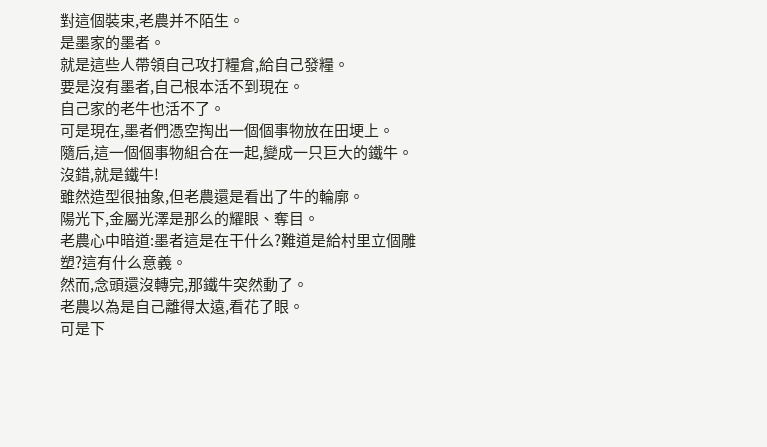對這個裝束,老農并不陌生。
是墨家的墨者。
就是這些人帶領自己攻打糧倉,給自己發糧。
要是沒有墨者,自己根本活不到現在。
自己家的老牛也活不了。
可是現在,墨者們憑空掏出一個個事物放在田埂上。
隨后,這一個個事物組合在一起,變成一只巨大的鐵牛。
沒錯,就是鐵牛!
雖然造型很抽象,但老農還是看出了牛的輪廓。
陽光下,金屬光澤是那么的耀眼、奪目。
老農心中暗道:墨者這是在干什么?難道是給村里立個雕塑?這有什么意義。
然而,念頭還沒轉完,那鐵牛突然動了。
老農以為是自己離得太遠,看花了眼。
可是下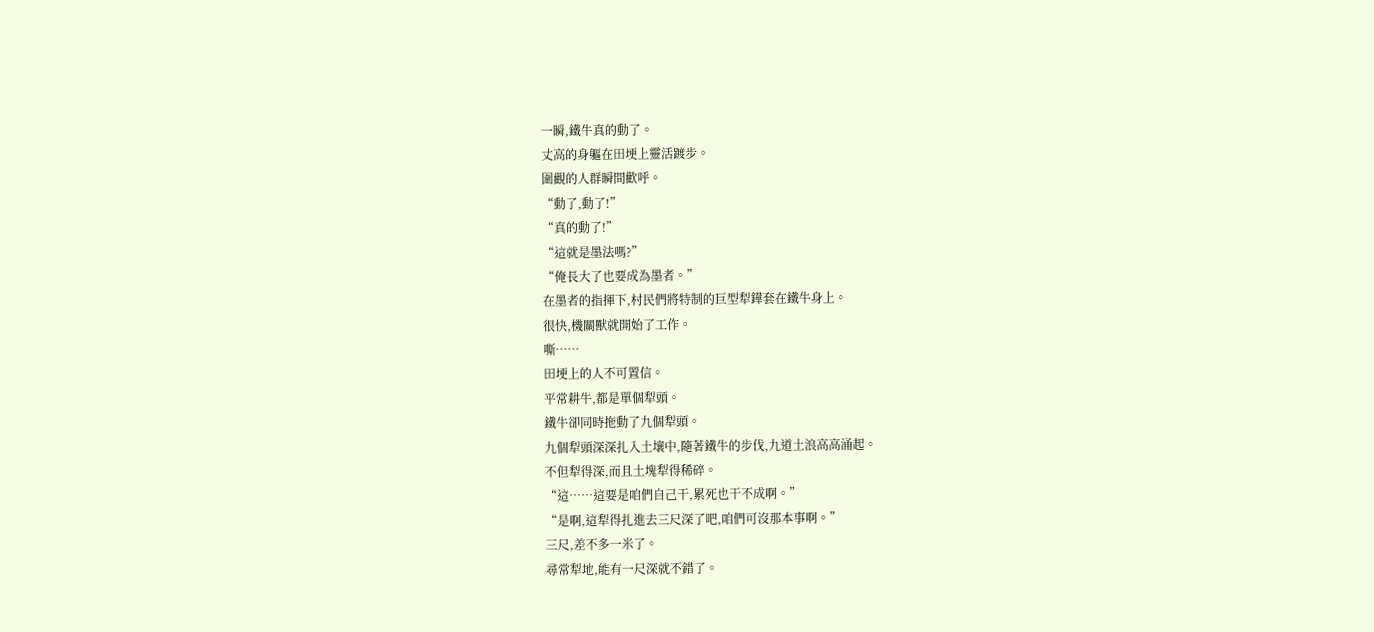一瞬,鐵牛真的動了。
丈高的身軀在田埂上靈活踱步。
圍觀的人群瞬間歡呼。
“動了,動了!”
“真的動了!”
“這就是墨法嗎?”
“俺長大了也要成為墨者。”
在墨者的指揮下,村民們將特制的巨型犁鏵套在鐵牛身上。
很快,機關獸就開始了工作。
嘶……
田埂上的人不可置信。
平常耕牛,都是單個犁頭。
鐵牛卻同時拖動了九個犁頭。
九個犁頭深深扎入土壤中,隨著鐵牛的步伐,九道土浪高高涌起。
不但犁得深,而且土塊犁得稀碎。
“這……這要是咱們自己干,累死也干不成啊。”
“是啊,這犁得扎進去三尺深了吧,咱們可沒那本事啊。”
三尺,差不多一米了。
尋常犁地,能有一尺深就不錯了。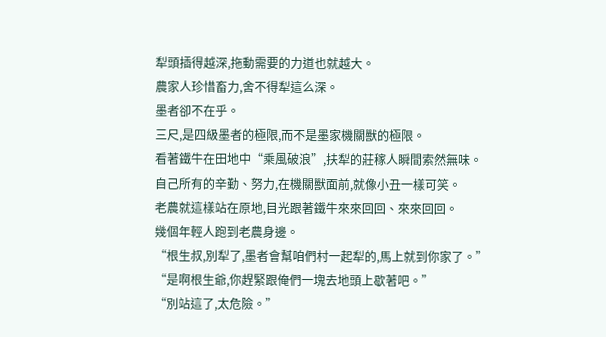犁頭插得越深,拖動需要的力道也就越大。
農家人珍惜畜力,舍不得犁這么深。
墨者卻不在乎。
三尺,是四級墨者的極限,而不是墨家機關獸的極限。
看著鐵牛在田地中“乘風破浪”,扶犁的莊稼人瞬間索然無味。
自己所有的辛勤、努力,在機關獸面前,就像小丑一樣可笑。
老農就這樣站在原地,目光跟著鐵牛來來回回、來來回回。
幾個年輕人跑到老農身邊。
“根生叔,別犁了,墨者會幫咱們村一起犁的,馬上就到你家了。”
“是啊根生爺,你趕緊跟俺們一塊去地頭上歇著吧。”
“別站這了,太危險。”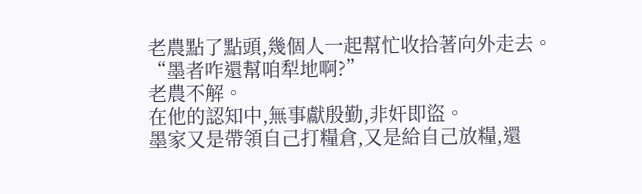老農點了點頭,幾個人一起幫忙收拾著向外走去。
“墨者咋還幫咱犁地啊?”
老農不解。
在他的認知中,無事獻殷勤,非奸即盜。
墨家又是帶領自己打糧倉,又是給自己放糧,還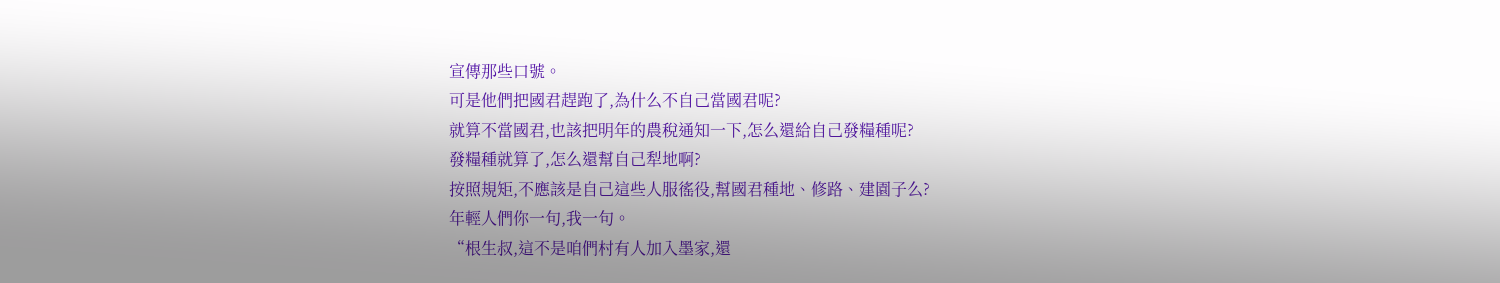宣傳那些口號。
可是他們把國君趕跑了,為什么不自己當國君呢?
就算不當國君,也該把明年的農稅通知一下,怎么還給自己發糧種呢?
發糧種就算了,怎么還幫自己犁地啊?
按照規矩,不應該是自己這些人服徭役,幫國君種地、修路、建園子么?
年輕人們你一句,我一句。
“根生叔,這不是咱們村有人加入墨家,還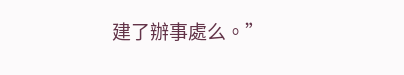建了辦事處么。”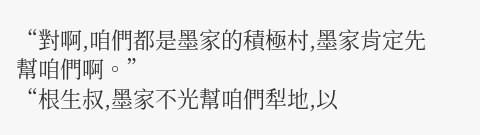“對啊,咱們都是墨家的積極村,墨家肯定先幫咱們啊。”
“根生叔,墨家不光幫咱們犁地,以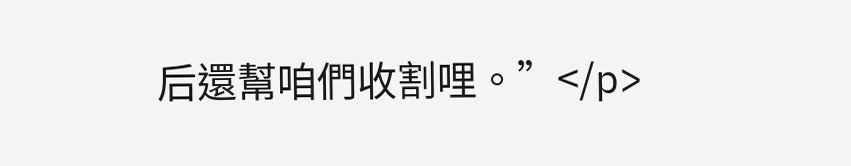后還幫咱們收割哩。”</p>